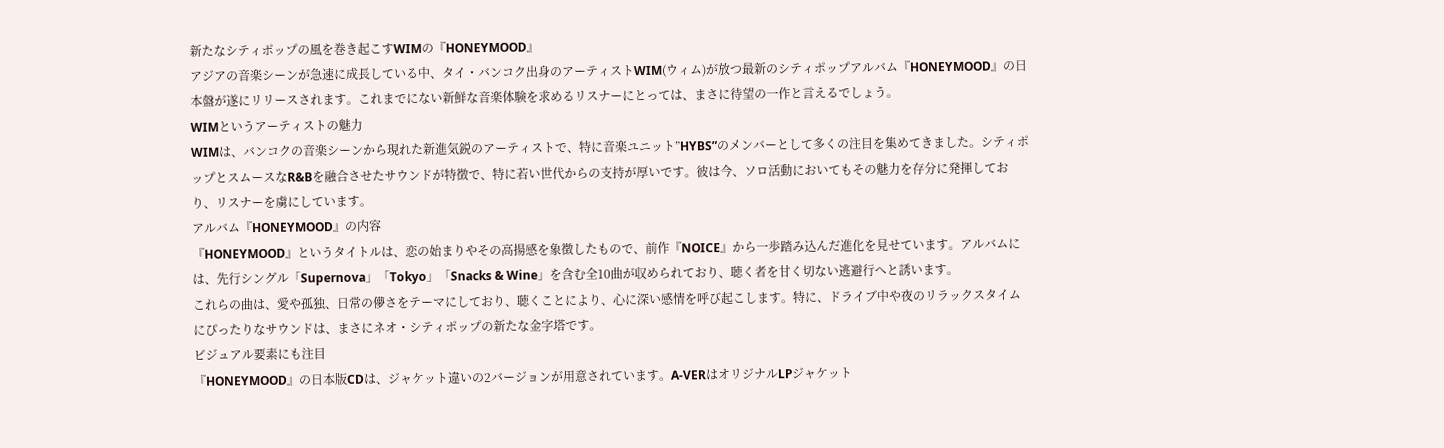新たなシティポップの風を巻き起こすWIMの『HONEYMOOD』
アジアの音楽シーンが急速に成長している中、タイ・バンコク出身のアーティストWIM(ウィム)が放つ最新のシティポップアルバム『HONEYMOOD』の日本盤が遂にリリースされます。これまでにない新鮮な音楽体験を求めるリスナーにとっては、まさに待望の一作と言えるでしょう。
WIMというアーティストの魅力
WIMは、バンコクの音楽シーンから現れた新進気鋭のアーティストで、特に音楽ユニット”HYBS”のメンバーとして多くの注目を集めてきました。シティポップとスムースなR&Bを融合させたサウンドが特徴で、特に若い世代からの支持が厚いです。彼は今、ソロ活動においてもその魅力を存分に発揮しており、リスナーを虜にしています。
アルバム『HONEYMOOD』の内容
『HONEYMOOD』というタイトルは、恋の始まりやその高揚感を象徴したもので、前作『NOICE』から一歩踏み込んだ進化を見せています。アルバムには、先行シングル「Supernova」「Tokyo」「Snacks & Wine」を含む全10曲が収められており、聴く者を甘く切ない逃避行へと誘います。
これらの曲は、愛や孤独、日常の儚さをテーマにしており、聴くことにより、心に深い感情を呼び起こします。特に、ドライブ中や夜のリラックスタイムにぴったりなサウンドは、まさにネオ・シティポップの新たな金字塔です。
ビジュアル要素にも注目
『HONEYMOOD』の日本版CDは、ジャケット違いの2バージョンが用意されています。A-VERはオリジナルLPジャケット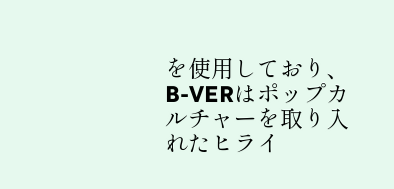を使用しており、B-VERはポップカルチャーを取り入れたヒライ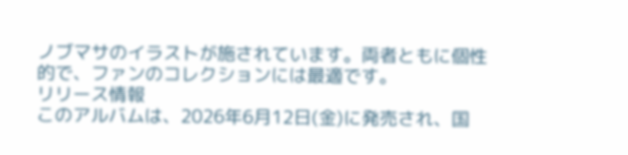ノブマサのイラストが施されています。両者ともに個性的で、ファンのコレクションには最適です。
リリース情報
このアルバムは、2026年6月12日(金)に発売され、国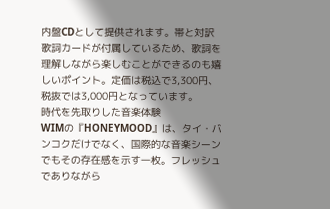内盤CDとして提供されます。帯と対訳歌詞カードが付属しているため、歌詞を理解しながら楽しむことができるのも嬉しいポイント。定価は税込で3,300円、税抜では3,000円となっています。
時代を先取りした音楽体験
WIMの『HONEYMOOD』は、タイ・バンコクだけでなく、国際的な音楽シーンでもその存在感を示す一枚。フレッシュでありながら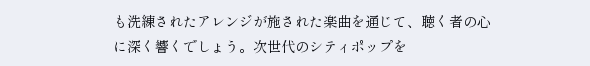も洗練されたアレンジが施された楽曲を通じて、聴く者の心に深く響くでしょう。次世代のシティポップを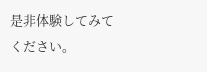是非体験してみてください。